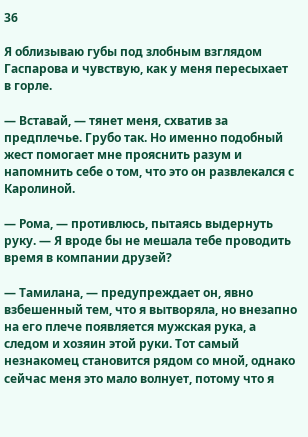36

Я облизываю губы под злобным взглядом Гаспарова и чувствую, как у меня пересыхает в горле.

— Вставай, — тянет меня, схватив за предплечье. Грубо так. Но именно подобный жест помогает мне прояснить разум и напомнить себе о том, что это он развлекался с Каролиной.

— Рома, — противлюсь, пытаясь выдернуть руку. — Я вроде бы не мешала тебе проводить время в компании друзей?

— Тамилана, — предупреждает он, явно взбешенный тем, что я вытворяла, но внезапно на его плече появляется мужская рука, а следом и хозяин этой руки. Тот самый незнакомец становится рядом со мной, однако сейчас меня это мало волнует, потому что я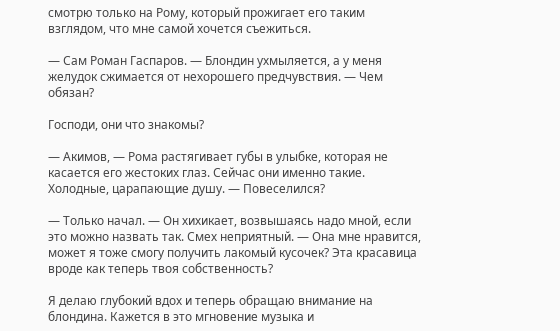смотрю только на Рому, который прожигает его таким взглядом, что мне самой хочется съежиться.

— Сам Роман Гаспаров. — Блондин ухмыляется, а у меня желудок сжимается от нехорошего предчувствия. — Чем обязан?

Господи, они что знакомы?

— Акимов, — Рома растягивает губы в улыбке, которая не касается его жестоких глаз. Сейчас они именно такие. Холодные, царапающие душу. — Повеселился?

— Только начал. — Он хихикает, возвышаясь надо мной, если это можно назвать так. Смех неприятный. — Она мне нравится, может я тоже смогу получить лакомый кусочек? Эта красавица вроде как теперь твоя собственность?

Я делаю глубокий вдох и теперь обращаю внимание на блондина. Кажется в это мгновение музыка и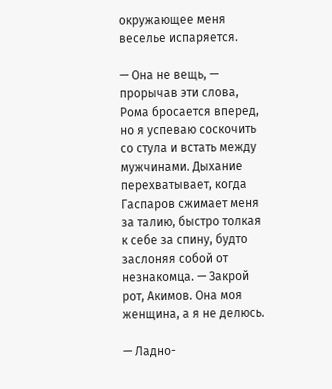окружающее меня веселье испаряется.

— Она не вещь, — прорычав эти слова, Рома бросается вперед, но я успеваю соскочить со стула и встать между мужчинами. Дыхание перехватывает, когда Гаспаров сжимает меня за талию, быстро толкая к себе за спину, будто заслоняя собой от незнакомца. — Закрой рот, Акимов. Она моя женщина, а я не делюсь.

— Ладно-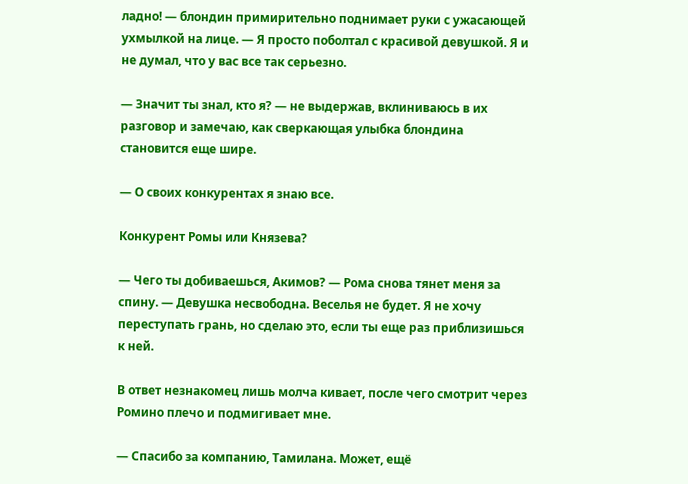ладно! — блондин примирительно поднимает руки с ужасающей ухмылкой на лице. — Я просто поболтал с красивой девушкой. Я и не думал, что у вас все так серьезно.

— Значит ты знал, кто я? — не выдержав, вклиниваюсь в их разговор и замечаю, как сверкающая улыбка блондина становится еще шире.

— О своих конкурентах я знаю все.

Конкурент Ромы или Князева?

— Чего ты добиваешься, Акимов? — Рома снова тянет меня за спину. — Девушка несвободна. Веселья не будет. Я не хочу переступать грань, но сделаю это, если ты еще раз приблизишься к ней.

В ответ незнакомец лишь молча кивает, после чего смотрит через Ромино плечо и подмигивает мне.

— Спасибо за компанию, Тамилана. Может, ещё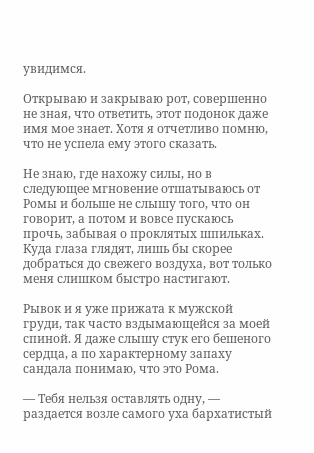увидимся.

Открываю и закрываю рот, совершенно не зная, что ответить, этот подонок даже имя мое знает. Хотя я отчетливо помню, что не успела ему этого сказать.

Не знаю, где нахожу силы, но в следующее мгновение отшатываюсь от Ромы и больше не слышу того, что он говорит, а потом и вовсе пускаюсь прочь, забывая о проклятых шпильках. Куда глаза глядят, лишь бы скорее добраться до свежего воздуха, вот только меня слишком быстро настигают.

Рывок и я уже прижата к мужской груди, так часто вздымающейся за моей спиной. Я даже слышу стук его бешеного сердца, а по характерному запаху сандала понимаю, что это Рома.

— Тебя нельзя оставлять одну, — раздается возле самого уха бархатистый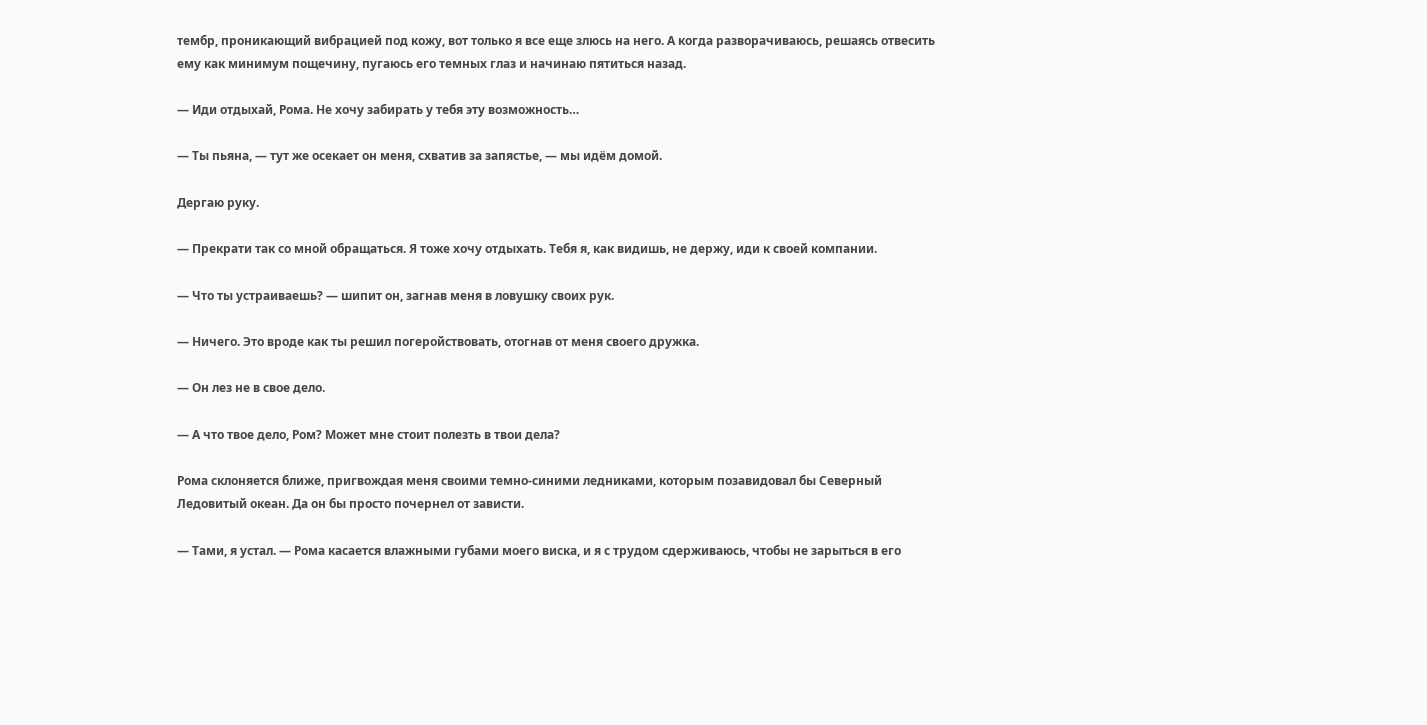тембр, проникающий вибрацией под кожу, вот только я все еще злюсь на него. А когда разворачиваюсь, решаясь отвесить ему как минимум пощечину, пугаюсь его темных глаз и начинаю пятиться назад.

— Иди отдыхай, Рома. Не хочу забирать у тебя эту возможность…

— Ты пьяна, — тут же осекает он меня, схватив за запястье, — мы идём домой.

Дергаю руку.

— Прекрати так со мной обращаться. Я тоже хочу отдыхать. Тебя я, как видишь, не держу, иди к своей компании.

— Что ты устраиваешь? — шипит он, загнав меня в ловушку своих рук.

— Ничего. Это вроде как ты решил погеройствовать, отогнав от меня своего дружка.

— Он лез не в свое дело.

— А что твое дело, Ром? Может мне стоит полезть в твои дела?

Рома склоняется ближе, пригвождая меня своими темно-синими ледниками, которым позавидовал бы Северный Ледовитый океан. Да он бы просто почернел от зависти.

— Тами, я устал. — Рома касается влажными губами моего виска, и я с трудом сдерживаюсь, чтобы не зарыться в его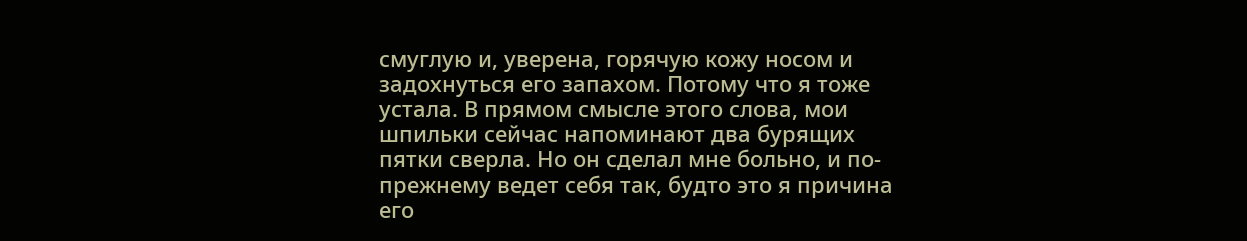смуглую и, уверена, горячую кожу носом и задохнуться его запахом. Потому что я тоже устала. В прямом смысле этого слова, мои шпильки сейчас напоминают два бурящих пятки сверла. Но он сделал мне больно, и по-прежнему ведет себя так, будто это я причина его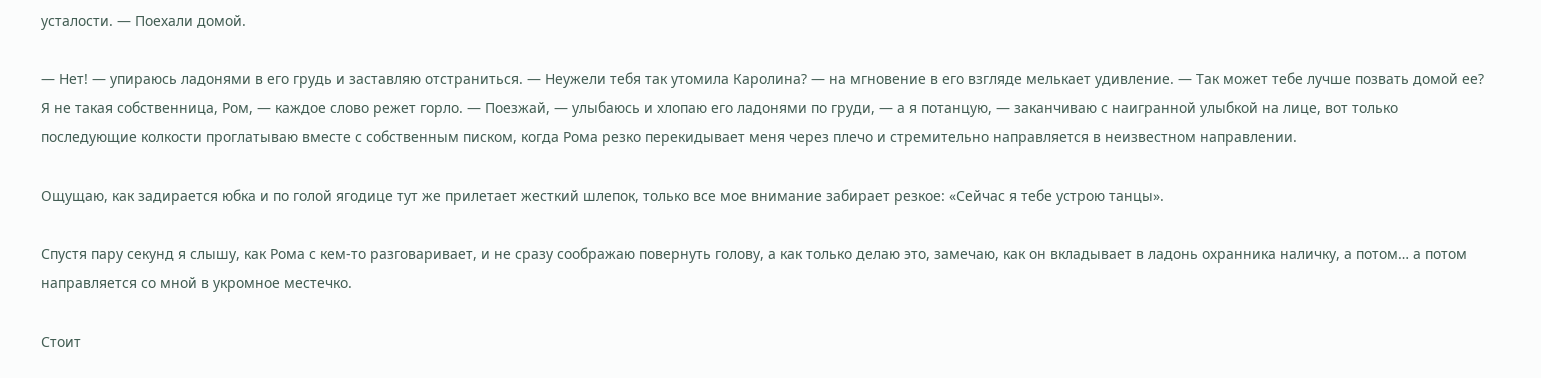усталости. — Поехали домой.

— Нет! — упираюсь ладонями в его грудь и заставляю отстраниться. — Неужели тебя так утомила Каролина? — на мгновение в его взгляде мелькает удивление. — Так может тебе лучше позвать домой ее? Я не такая собственница, Ром, — каждое слово режет горло. — Поезжай, — улыбаюсь и хлопаю его ладонями по груди, — а я потанцую, — заканчиваю с наигранной улыбкой на лице, вот только последующие колкости проглатываю вместе с собственным писком, когда Рома резко перекидывает меня через плечо и стремительно направляется в неизвестном направлении.

Ощущаю, как задирается юбка и по голой ягодице тут же прилетает жесткий шлепок, только все мое внимание забирает резкое: «Сейчас я тебе устрою танцы».

Спустя пару секунд я слышу, как Рома с кем-то разговаривает, и не сразу соображаю повернуть голову, а как только делаю это, замечаю, как он вкладывает в ладонь охранника наличку, а потом… а потом направляется со мной в укромное местечко.

Стоит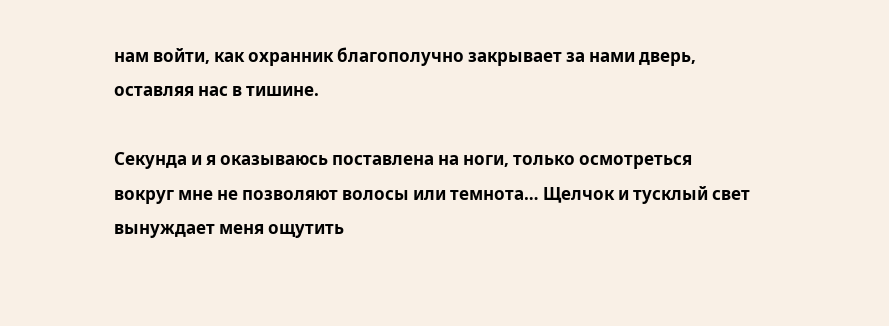нам войти, как охранник благополучно закрывает за нами дверь, оставляя нас в тишине.

Секунда и я оказываюсь поставлена на ноги, только осмотреться вокруг мне не позволяют волосы или темнота… Щелчок и тусклый свет вынуждает меня ощутить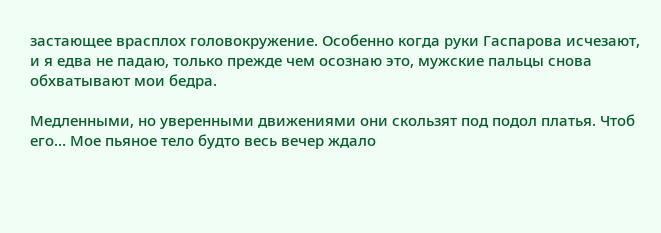застающее врасплох головокружение. Особенно когда руки Гаспарова исчезают, и я едва не падаю, только прежде чем осознаю это, мужские пальцы снова обхватывают мои бедра.

Медленными, но уверенными движениями они скользят под подол платья. Чтоб его… Мое пьяное тело будто весь вечер ждало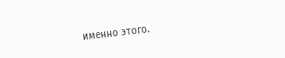именно этого.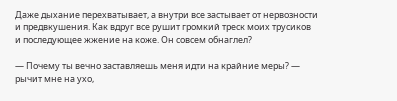Даже дыхание перехватывает, а внутри все застывает от нервозности и предвкушения. Как вдруг все рушит громкий треск моих трусиков и последующее жжение на коже. Он совсем обнаглел?

— Почему ты вечно заставляешь меня идти на крайние меры? — рычит мне на ухо,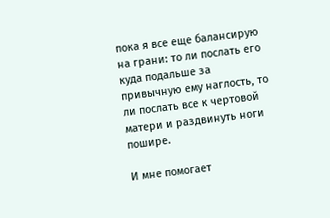пока я все еще балансирую на грани: то ли послать его куда подальше за привычную ему наглость, то ли послать все к чертовой матери и раздвинуть ноги пошире.

И мне помогает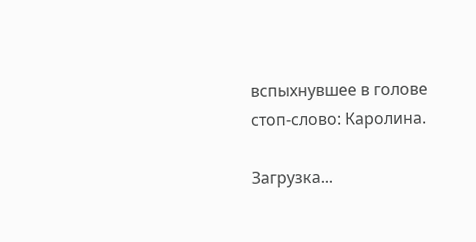вспыхнувшее в голове стоп-слово: Каролина.

Загрузка...